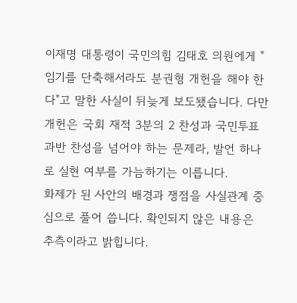이재명 대통령이 국민의힘 김태호 의원에게 "임기를 단축해서라도 분권형 개헌을 해야 한다"고 말한 사실이 뒤늦게 보도됐습니다. 다만 개헌은 국회 재적 3분의 2 찬성과 국민투표 과반 찬성을 넘어야 하는 문제라, 발언 하나로 실현 여부를 가늠하기는 이릅니다.
화제가 된 사안의 배경과 쟁점을 사실관계 중심으로 풀어 씁니다. 확인되지 않은 내용은 추측이라고 밝힙니다.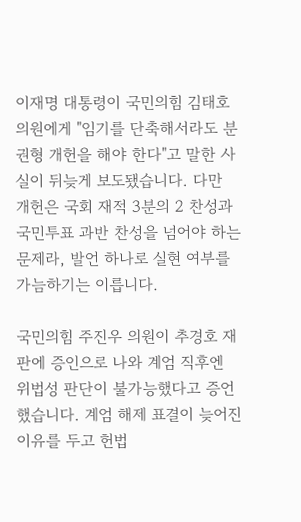이재명 대통령이 국민의힘 김태호 의원에게 "임기를 단축해서라도 분권형 개헌을 해야 한다"고 말한 사실이 뒤늦게 보도됐습니다. 다만 개헌은 국회 재적 3분의 2 찬성과 국민투표 과반 찬성을 넘어야 하는 문제라, 발언 하나로 실현 여부를 가늠하기는 이릅니다.

국민의힘 주진우 의원이 추경호 재판에 증인으로 나와 계엄 직후엔 위법성 판단이 불가능했다고 증언했습니다. 계엄 해제 표결이 늦어진 이유를 두고 헌법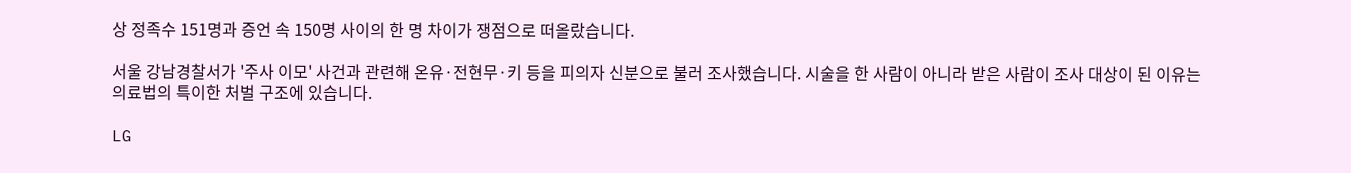상 정족수 151명과 증언 속 150명 사이의 한 명 차이가 쟁점으로 떠올랐습니다.

서울 강남경찰서가 '주사 이모' 사건과 관련해 온유·전현무·키 등을 피의자 신분으로 불러 조사했습니다. 시술을 한 사람이 아니라 받은 사람이 조사 대상이 된 이유는 의료법의 특이한 처벌 구조에 있습니다.

LG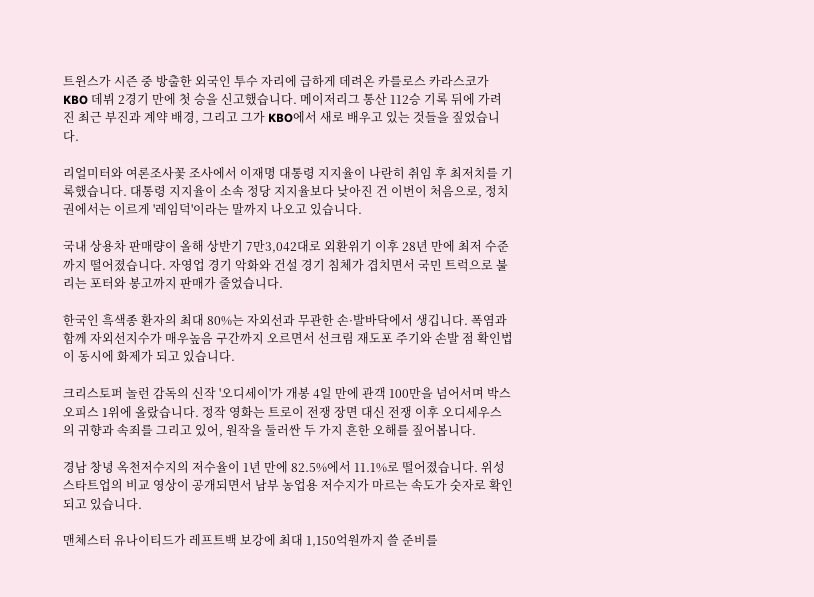트윈스가 시즌 중 방출한 외국인 투수 자리에 급하게 데려온 카를로스 카라스코가 KBO 데뷔 2경기 만에 첫 승을 신고했습니다. 메이저리그 통산 112승 기록 뒤에 가려진 최근 부진과 계약 배경, 그리고 그가 KBO에서 새로 배우고 있는 것들을 짚었습니다.

리얼미터와 여론조사꽃 조사에서 이재명 대통령 지지율이 나란히 취임 후 최저치를 기록했습니다. 대통령 지지율이 소속 정당 지지율보다 낮아진 건 이번이 처음으로, 정치권에서는 이르게 '레임덕'이라는 말까지 나오고 있습니다.

국내 상용차 판매량이 올해 상반기 7만3,042대로 외환위기 이후 28년 만에 최저 수준까지 떨어졌습니다. 자영업 경기 악화와 건설 경기 침체가 겹치면서 국민 트럭으로 불리는 포터와 봉고까지 판매가 줄었습니다.

한국인 흑색종 환자의 최대 80%는 자외선과 무관한 손·발바닥에서 생깁니다. 폭염과 함께 자외선지수가 매우높음 구간까지 오르면서 선크림 재도포 주기와 손발 점 확인법이 동시에 화제가 되고 있습니다.

크리스토퍼 놀런 감독의 신작 '오디세이'가 개봉 4일 만에 관객 100만을 넘어서며 박스오피스 1위에 올랐습니다. 정작 영화는 트로이 전쟁 장면 대신 전쟁 이후 오디세우스의 귀향과 속죄를 그리고 있어, 원작을 둘러싼 두 가지 흔한 오해를 짚어봅니다.

경남 창녕 옥천저수지의 저수율이 1년 만에 82.5%에서 11.1%로 떨어졌습니다. 위성 스타트업의 비교 영상이 공개되면서 남부 농업용 저수지가 마르는 속도가 숫자로 확인되고 있습니다.

맨체스터 유나이티드가 레프트백 보강에 최대 1,150억원까지 쓸 준비를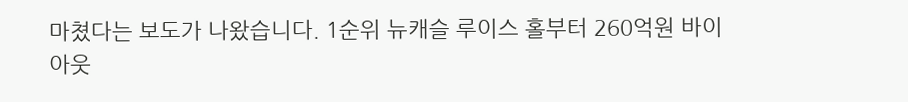마쳤다는 보도가 나왔습니다. 1순위 뉴캐슬 루이스 홀부터 260억원 바이아웃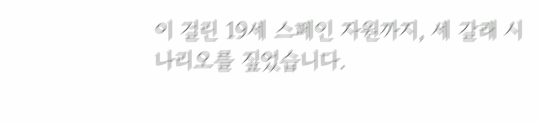이 걸린 19세 스페인 자원까지, 세 갈래 시나리오를 짚었습니다.